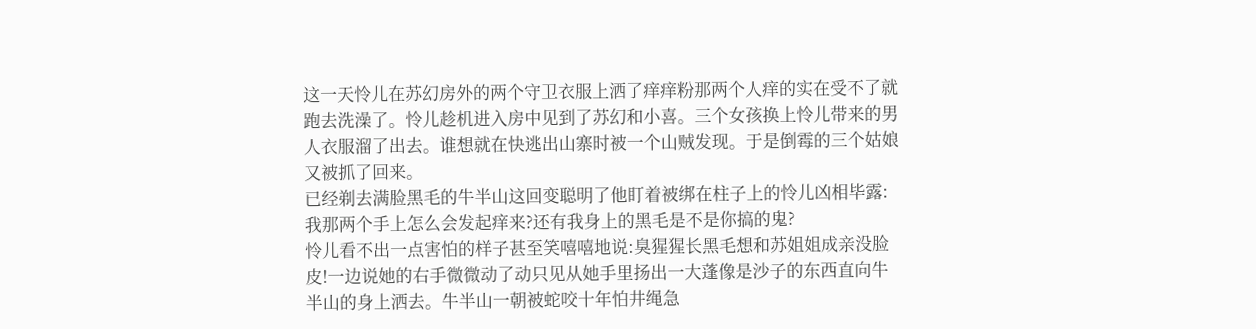这一天怜儿在苏幻房外的两个守卫衣服上洒了痒痒粉那两个人痒的实在受不了就跑去洗澡了。怜儿趁机进入房中见到了苏幻和小喜。三个女孩换上怜儿带来的男人衣服溜了出去。谁想就在快逃出山寨时被一个山贼发现。于是倒霉的三个姑娘又被抓了回来。
已经剃去满脸黑毛的牛半山这回变聪明了他盯着被绑在柱子上的怜儿凶相毕露:我那两个手上怎么会发起痒来?还有我身上的黑毛是不是你搞的鬼?
怜儿看不出一点害怕的样子甚至笑嘻嘻地说:臭猩猩长黑毛想和苏姐姐成亲没脸皮!一边说她的右手微微动了动只见从她手里扬出一大蓬像是沙子的东西直向牛半山的身上洒去。牛半山一朝被蛇咬十年怕井绳急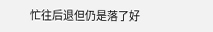忙往后退但仍是落了好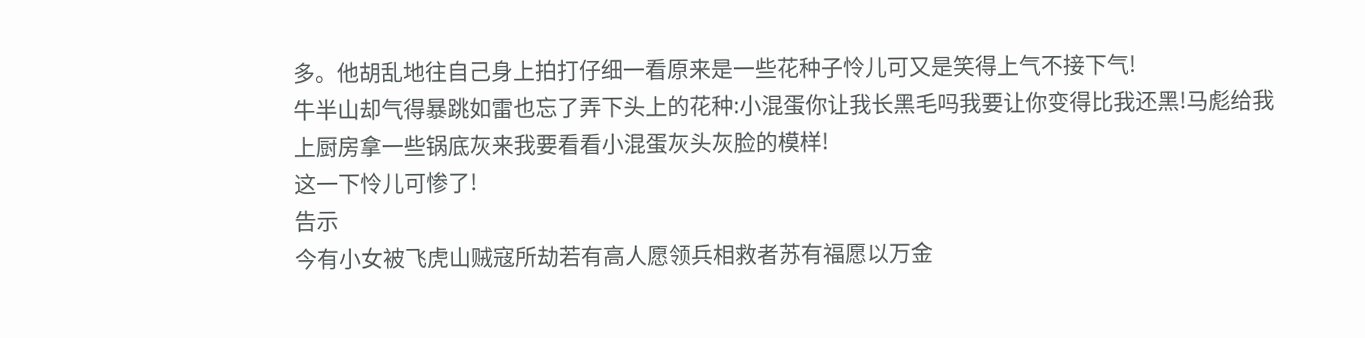多。他胡乱地往自己身上拍打仔细一看原来是一些花种子怜儿可又是笑得上气不接下气!
牛半山却气得暴跳如雷也忘了弄下头上的花种:小混蛋你让我长黑毛吗我要让你变得比我还黑!马彪给我上厨房拿一些锅底灰来我要看看小混蛋灰头灰脸的模样!
这一下怜儿可惨了!
告示
今有小女被飞虎山贼寇所劫若有高人愿领兵相救者苏有福愿以万金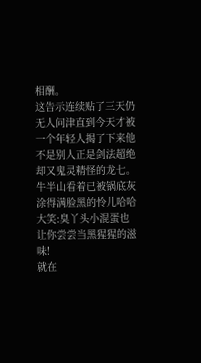相酬。
这告示连续贴了三天仍无人问津直到今天才被一个年轻人揭了下来他不是别人正是剑法超绝却又鬼灵精怪的龙七。
牛半山看着已被锅底灰涂得满脸黑的怜儿哈哈大笑:臭丫头小混蛋也让你尝尝当黑猩猩的滋味!
就在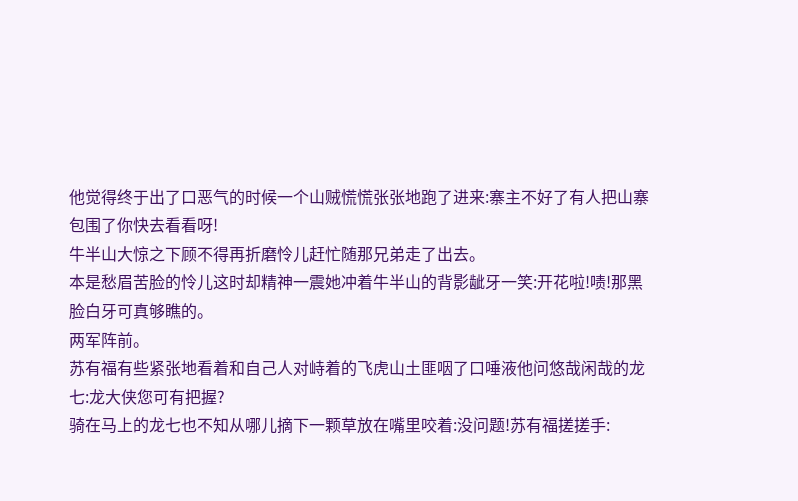他觉得终于出了口恶气的时候一个山贼慌慌张张地跑了进来:寨主不好了有人把山寨包围了你快去看看呀!
牛半山大惊之下顾不得再折磨怜儿赶忙随那兄弟走了出去。
本是愁眉苦脸的怜儿这时却精神一震她冲着牛半山的背影龇牙一笑:开花啦!啧!那黑脸白牙可真够瞧的。
两军阵前。
苏有福有些紧张地看着和自己人对峙着的飞虎山土匪咽了口唾液他问悠哉闲哉的龙七:龙大侠您可有把握?
骑在马上的龙七也不知从哪儿摘下一颗草放在嘴里咬着:没问题!苏有福搓搓手: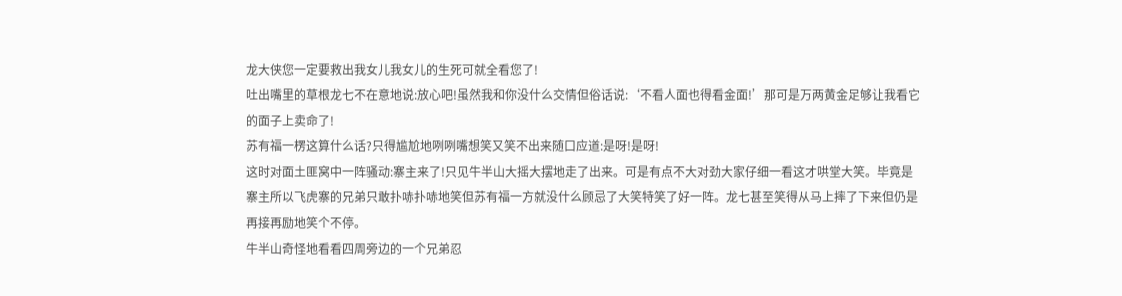龙大侠您一定要救出我女儿我女儿的生死可就全看您了!
吐出嘴里的草根龙七不在意地说:放心吧!虽然我和你没什么交情但俗话说:‘不看人面也得看金面!’那可是万两黄金足够让我看它的面子上卖命了!
苏有福一楞这算什么话?只得尴尬地咧咧嘴想笑又笑不出来随口应道:是呀!是呀!
这时对面土匪窝中一阵骚动:寨主来了!只见牛半山大摇大摆地走了出来。可是有点不大对劲大家仔细一看这才哄堂大笑。毕竟是寨主所以飞虎寨的兄弟只敢扑哧扑哧地笑但苏有福一方就没什么顾忌了大笑特笑了好一阵。龙七甚至笑得从马上摔了下来但仍是再接再励地笑个不停。
牛半山奇怪地看看四周旁边的一个兄弟忍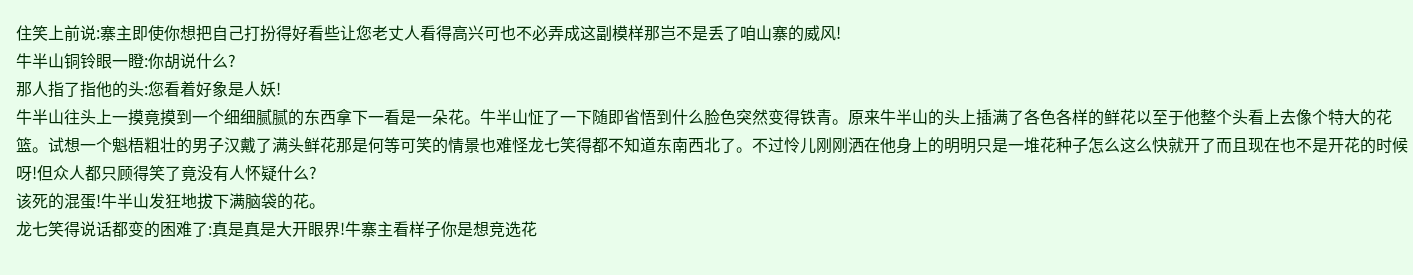住笑上前说:寨主即使你想把自己打扮得好看些让您老丈人看得高兴可也不必弄成这副模样那岂不是丢了咱山寨的威风!
牛半山铜铃眼一瞪:你胡说什么?
那人指了指他的头:您看着好象是人妖!
牛半山往头上一摸竟摸到一个细细腻腻的东西拿下一看是一朵花。牛半山怔了一下随即省悟到什么脸色突然变得铁青。原来牛半山的头上插满了各色各样的鲜花以至于他整个头看上去像个特大的花篮。试想一个魁梧粗壮的男子汉戴了满头鲜花那是何等可笑的情景也难怪龙七笑得都不知道东南西北了。不过怜儿刚刚洒在他身上的明明只是一堆花种子怎么这么快就开了而且现在也不是开花的时候呀!但众人都只顾得笑了竟没有人怀疑什么?
该死的混蛋!牛半山发狂地拔下满脑袋的花。
龙七笑得说话都变的困难了:真是真是大开眼界!牛寨主看样子你是想竞选花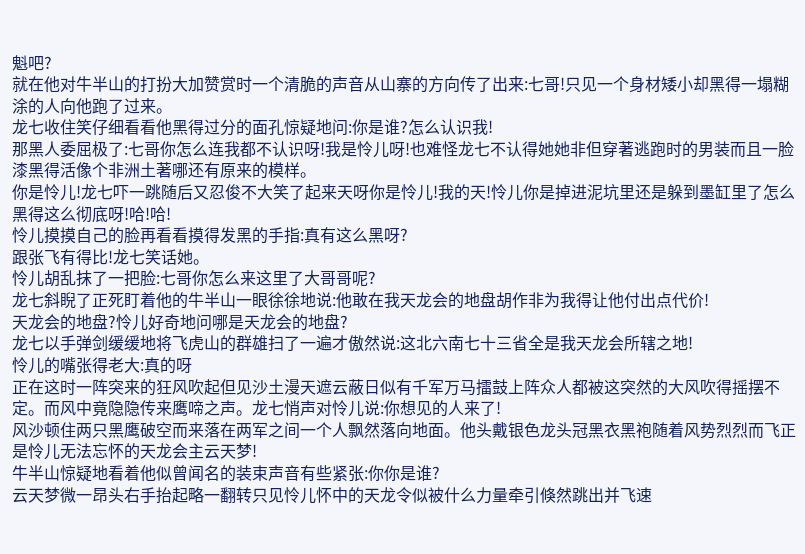魁吧?
就在他对牛半山的打扮大加赞赏时一个清脆的声音从山寨的方向传了出来:七哥!只见一个身材矮小却黑得一塌糊涂的人向他跑了过来。
龙七收住笑仔细看看他黑得过分的面孔惊疑地问:你是谁?怎么认识我!
那黑人委屈极了:七哥你怎么连我都不认识呀!我是怜儿呀!也难怪龙七不认得她她非但穿著逃跑时的男装而且一脸漆黑得活像个非洲土著哪还有原来的模样。
你是怜儿!龙七吓一跳随后又忍俊不大笑了起来天呀你是怜儿!我的天!怜儿你是掉进泥坑里还是躲到墨缸里了怎么黑得这么彻底呀!哈!哈!
怜儿摸摸自己的脸再看看摸得发黑的手指:真有这么黑呀?
跟张飞有得比!龙七笑话她。
怜儿胡乱抹了一把脸:七哥你怎么来这里了大哥哥呢?
龙七斜睨了正死盯着他的牛半山一眼徐徐地说:他敢在我天龙会的地盘胡作非为我得让他付出点代价!
天龙会的地盘?怜儿好奇地问哪是天龙会的地盘?
龙七以手弹剑缓缓地将飞虎山的群雄扫了一遍才傲然说:这北六南七十三省全是我天龙会所辖之地!
怜儿的嘴张得老大:真的呀
正在这时一阵突来的狂风吹起但见沙土漫天遮云蔽日似有千军万马擂鼓上阵众人都被这突然的大风吹得摇摆不定。而风中竟隐隐传来鹰啼之声。龙七悄声对怜儿说:你想见的人来了!
风沙顿住两只黑鹰破空而来落在两军之间一个人飘然落向地面。他头戴银色龙头冠黑衣黑袍随着风势烈烈而飞正是怜儿无法忘怀的天龙会主云天梦!
牛半山惊疑地看着他似曾闻名的装束声音有些紧张:你你是谁?
云天梦微一昂头右手抬起略一翻转只见怜儿怀中的天龙令似被什么力量牵引倏然跳出并飞速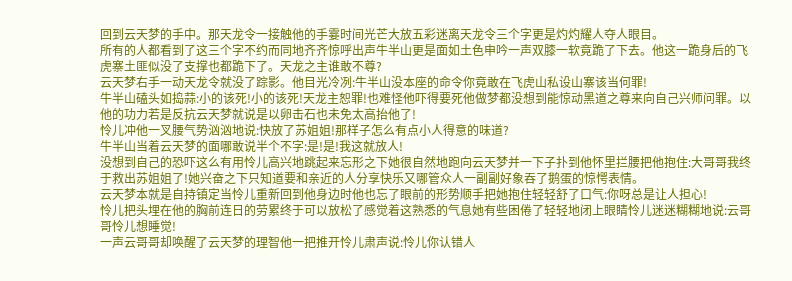回到云天梦的手中。那天龙令一接触他的手霎时间光芒大放五彩迷离天龙令三个字更是灼灼耀人夺人眼目。
所有的人都看到了这三个字不约而同地齐齐惊呼出声牛半山更是面如土色申吟一声双膝一软竟跪了下去。他这一跪身后的飞虎寨土匪似没了支撑也都跪下了。天龙之主谁敢不尊?
云天梦右手一动天龙令就没了踪影。他目光冷冽:牛半山没本座的命令你竟敢在飞虎山私设山寨该当何罪!
牛半山磕头如捣蒜:小的该死!小的该死!天龙主恕罪!也难怪他吓得要死他做梦都没想到能惊动黑道之尊来向自己兴师问罪。以他的功力若是反抗云天梦就说是以卵击石也未免太高抬他了!
怜儿冲他一叉腰气势汹汹地说:快放了苏姐姐!那样子怎么有点小人得意的味道?
牛半山当着云天梦的面哪敢说半个不字:是!是!我这就放人!
没想到自己的恐吓这么有用怜儿高兴地跳起来忘形之下她很自然地跑向云天梦并一下子扑到他怀里拦腰把他抱住:大哥哥我终于救出苏姐姐了!她兴奋之下只知道要和亲近的人分享快乐又哪管众人一副副好象吞了鹅蛋的惊愕表情。
云天梦本就是自持镇定当怜儿重新回到他身边时他也忘了眼前的形势顺手把她抱住轻轻舒了口气:你呀总是让人担心!
怜儿把头埋在他的胸前连日的劳累终于可以放松了感觉着这熟悉的气息她有些困倦了轻轻地闭上眼睛怜儿迷迷糊糊地说:云哥哥怜儿想睡觉!
一声云哥哥却唤醒了云天梦的理智他一把推开怜儿肃声说:怜儿你认错人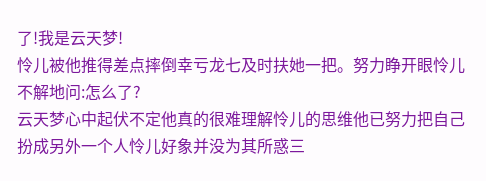了!我是云天梦!
怜儿被他推得差点摔倒幸亏龙七及时扶她一把。努力睁开眼怜儿不解地问:怎么了?
云天梦心中起伏不定他真的很难理解怜儿的思维他已努力把自己扮成另外一个人怜儿好象并没为其所惑三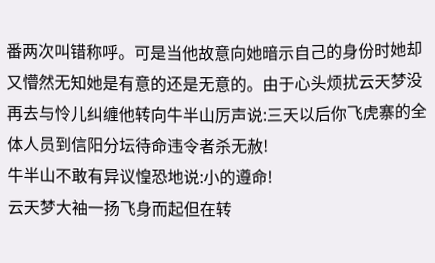番两次叫错称呼。可是当他故意向她暗示自己的身份时她却又懵然无知她是有意的还是无意的。由于心头烦扰云天梦没再去与怜儿纠缠他转向牛半山厉声说:三天以后你飞虎寨的全体人员到信阳分坛待命违令者杀无赦!
牛半山不敢有异议惶恐地说:小的遵命!
云天梦大袖一扬飞身而起但在转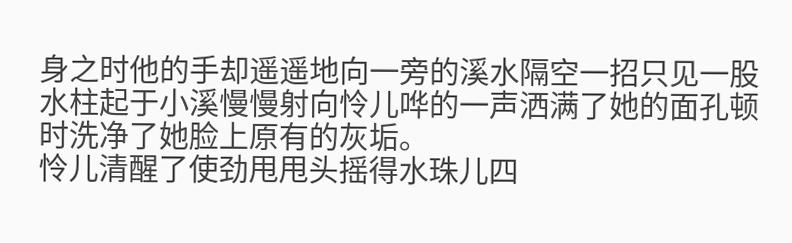身之时他的手却遥遥地向一旁的溪水隔空一招只见一股水柱起于小溪慢慢射向怜儿哗的一声洒满了她的面孔顿时洗净了她脸上原有的灰垢。
怜儿清醒了使劲甩甩头摇得水珠儿四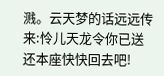溅。云天梦的话远远传来:怜儿天龙令你已送还本座快快回去吧!